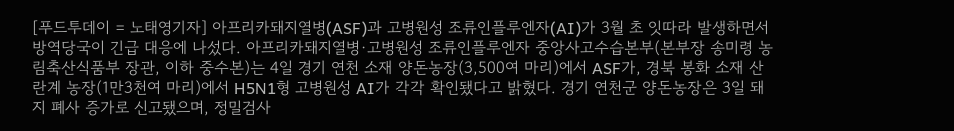[푸드투데이 = 노태영기자] 아프리카돼지열병(ASF)과 고병원성 조류인플루엔자(AI)가 3월 초 잇따라 발생하면서 방역당국이 긴급 대응에 나섰다. 아프리카돼지열병·고병원성 조류인플루엔자 중앙사고수습본부(본부장 송미령 농림축산식품부 장관, 이하 중수본)는 4일 경기 연천 소재 양돈농장(3,500여 마리)에서 ASF가, 경북 봉화 소재 산란계 농장(1만3천여 마리)에서 H5N1형 고병원성 AI가 각각 확인됐다고 밝혔다. 경기 연천군 양돈농장은 3일 돼지 폐사 증가로 신고됐으며, 정밀검사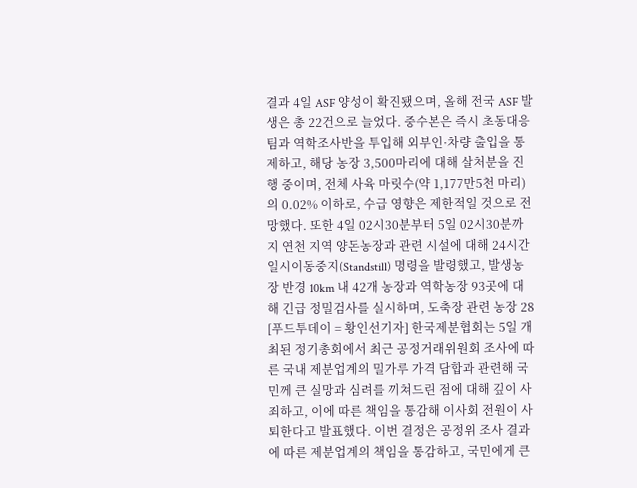결과 4일 ASF 양성이 확진됐으며, 올해 전국 ASF 발생은 총 22건으로 늘었다. 중수본은 즉시 초동대응팀과 역학조사반을 투입해 외부인·차량 출입을 통제하고, 해당 농장 3,500마리에 대해 살처분을 진행 중이며, 전체 사육 마릿수(약 1,177만5천 마리)의 0.02% 이하로, 수급 영향은 제한적일 것으로 전망했다. 또한 4일 02시30분부터 5일 02시30분까지 연천 지역 양돈농장과 관련 시설에 대해 24시간 일시이동중지(Standstill) 명령을 발령했고, 발생농장 반경 10km 내 42개 농장과 역학농장 93곳에 대해 긴급 정밀검사를 실시하며, 도축장 관련 농장 28
[푸드투데이 = 황인선기자] 한국제분협회는 5일 개최된 정기총회에서 최근 공정거래위원회 조사에 따른 국내 제분업계의 밀가루 가격 담합과 관련해 국민께 큰 실망과 심려를 끼쳐드린 점에 대해 깊이 사죄하고, 이에 따른 책임을 통감해 이사회 전원이 사퇴한다고 발표했다. 이번 결정은 공정위 조사 결과에 따른 제분업계의 책임을 통감하고, 국민에게 큰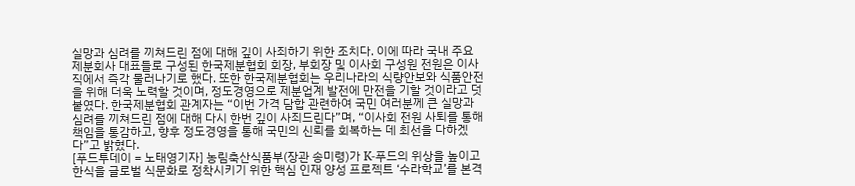실망과 심려를 끼쳐드린 점에 대해 깊이 사죄하기 위한 조치다. 이에 따라 국내 주요 제분회사 대표들로 구성된 한국제분협회 회장, 부회장 및 이사회 구성원 전원은 이사직에서 즉각 물러나기로 했다. 또한 한국제분협회는 우리나라의 식량안보와 식품안전을 위해 더욱 노력할 것이며, 정도경영으로 제분업계 발전에 만전을 기할 것이라고 덧붙였다. 한국제분협회 관계자는 “이번 가격 담합 관련하여 국민 여러분께 큰 실망과 심려를 끼쳐드린 점에 대해 다시 한번 깊이 사죄드린다”며, “이사회 전원 사퇴를 통해 책임을 통감하고, 향후 정도경영을 통해 국민의 신뢰를 회복하는 데 최선을 다하겠다”고 밝혔다.
[푸드투데이 = 노태영기자] 농림축산식품부(장관 송미령)가 K-푸드의 위상을 높이고 한식을 글로벌 식문화로 정착시키기 위한 핵심 인재 양성 프로젝트 ‘수라학교’를 본격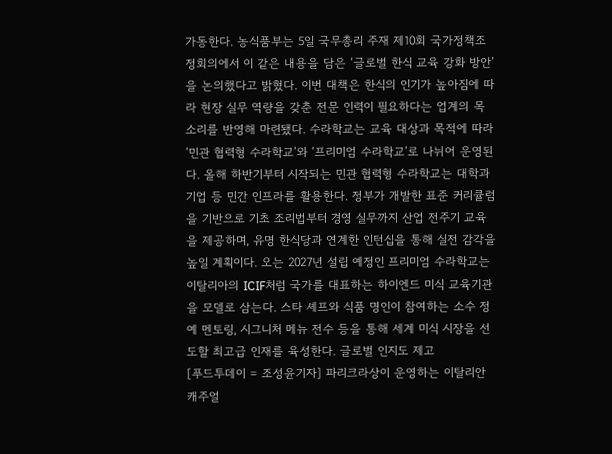가동한다. 농식품부는 5일 국무총리 주재 제10회 국가정책조정회의에서 이 같은 내용을 담은 ‘글로벌 한식 교육 강화 방안’을 논의했다고 밝혔다. 이번 대책은 한식의 인기가 높아짐에 따라 현장 실무 역량을 갖춘 전문 인력이 필요하다는 업계의 목소리를 반영해 마련됐다. 수라학교는 교육 대상과 목적에 따라 ‘민관 협력형 수라학교’와 ‘프리미엄 수라학교’로 나뉘어 운영된다. 올해 하반기부터 시작되는 민관 협력형 수라학교는 대학과 기업 등 민간 인프라를 활용한다. 정부가 개발한 표준 커리큘럼을 기반으로 기초 조리법부터 경영 실무까지 산업 전주기 교육을 제공하며, 유명 한식당과 연계한 인턴십을 통해 실전 감각을 높일 계획이다. 오는 2027년 설립 예정인 프리미엄 수라학교는 이탈리아의 ICIF처럼 국가를 대표하는 하이엔드 미식 교육기관을 모델로 삼는다. 스타 셰프와 식품 명인이 참여하는 소수 정예 멘토링, 시그니처 메뉴 전수 등을 통해 세계 미식 시장을 선도할 최고급 인재를 육성한다. 글로벌 인지도 제고
[푸드투데이 = 조성윤기자] 파리크라상이 운영하는 이탈리안 캐주얼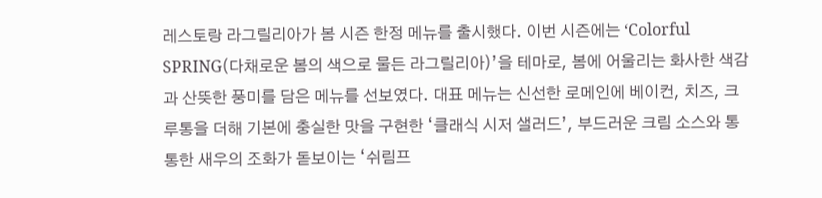레스토랑 라그릴리아가 봄 시즌 한정 메뉴를 출시했다. 이번 시즌에는 ‘Colorful SPRING(다채로운 봄의 색으로 물든 라그릴리아)’을 테마로, 봄에 어울리는 화사한 색감과 산뜻한 풍미를 담은 메뉴를 선보였다. 대표 메뉴는 신선한 로메인에 베이컨, 치즈, 크루통을 더해 기본에 충실한 맛을 구현한 ‘클래식 시저 샐러드’, 부드러운 크림 소스와 통통한 새우의 조화가 돋보이는 ‘쉬림프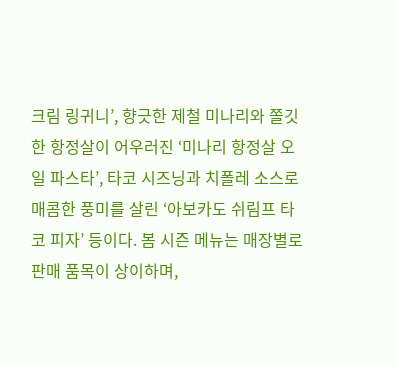크림 링귀니’, 향긋한 제철 미나리와 쫄깃한 항정살이 어우러진 ‘미나리 항정살 오일 파스타’, 타코 시즈닝과 치폴레 소스로 매콤한 풍미를 살린 ‘아보카도 쉬림프 타코 피자’ 등이다. 봄 시즌 메뉴는 매장별로 판매 품목이 상이하며,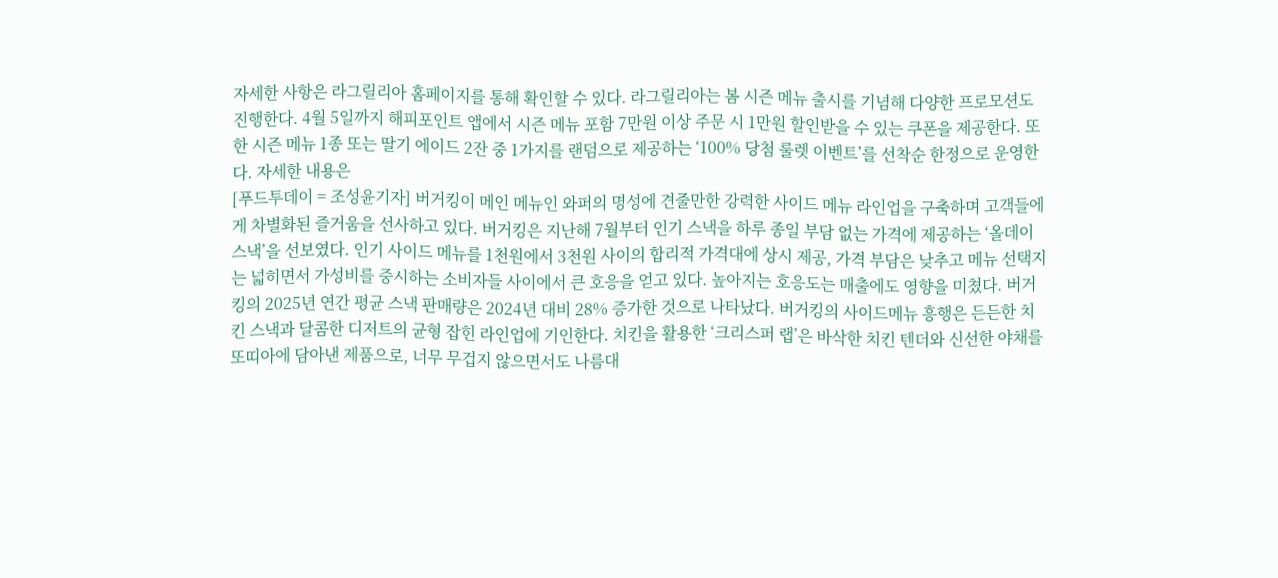자세한 사항은 라그릴리아 홈페이지를 통해 확인할 수 있다. 라그릴리아는 봄 시즌 메뉴 출시를 기념해 다양한 프로모션도 진행한다. 4월 5일까지 해피포인트 앱에서 시즌 메뉴 포함 7만원 이상 주문 시 1만원 할인받을 수 있는 쿠폰을 제공한다. 또한 시즌 메뉴 1종 또는 딸기 에이드 2잔 중 1가지를 랜덤으로 제공하는 ‘100% 당첨 룰렛 이벤트’를 선착순 한정으로 운영한다. 자세한 내용은
[푸드투데이 = 조성윤기자] 버거킹이 메인 메뉴인 와퍼의 명성에 견줄만한 강력한 사이드 메뉴 라인업을 구축하며 고객들에게 차별화된 즐거움을 선사하고 있다. 버거킹은 지난해 7월부터 인기 스낵을 하루 종일 부담 없는 가격에 제공하는 ‘올데이 스낵’을 선보였다. 인기 사이드 메뉴를 1천원에서 3천원 사이의 합리적 가격대에 상시 제공, 가격 부담은 낮추고 메뉴 선택지는 넓히면서 가성비를 중시하는 소비자들 사이에서 큰 호응을 얻고 있다. 높아지는 호응도는 매출에도 영향을 미쳤다. 버거킹의 2025년 연간 평균 스낵 판매량은 2024년 대비 28% 증가한 것으로 나타났다. 버거킹의 사이드메뉴 흥행은 든든한 치킨 스낵과 달콤한 디저트의 균형 잡힌 라인업에 기인한다. 치킨을 활용한 ‘크리스퍼 랩’은 바삭한 치킨 텐더와 신선한 야채를 또띠아에 담아낸 제품으로, 너무 무겁지 않으면서도 나름대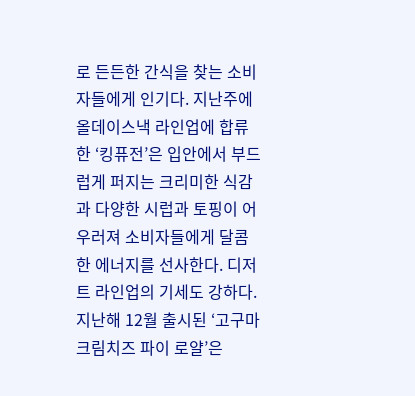로 든든한 간식을 찾는 소비자들에게 인기다. 지난주에 올데이스낵 라인업에 합류한 ‘킹퓨전’은 입안에서 부드럽게 퍼지는 크리미한 식감과 다양한 시럽과 토핑이 어우러져 소비자들에게 달콤한 에너지를 선사한다. 디저트 라인업의 기세도 강하다. 지난해 12월 출시된 ‘고구마 크림치즈 파이 로얄’은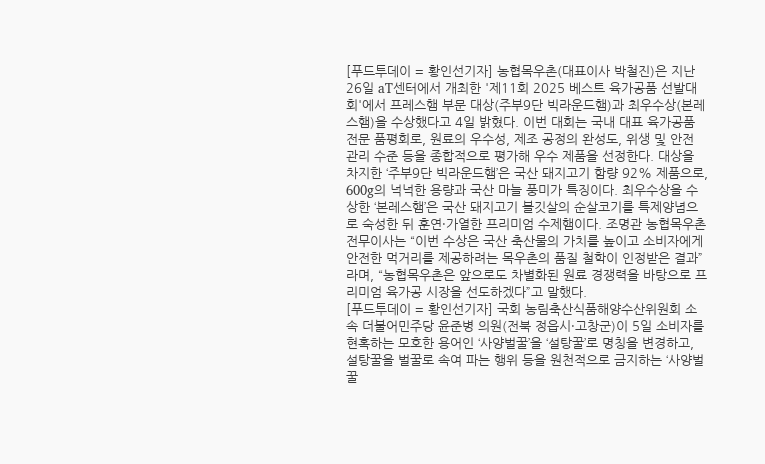[푸드투데이 = 황인선기자] 농협목우촌(대표이사 박철진)은 지난 26일 aT센터에서 개최한 '제11회 2025 베스트 육가공품 선발대회'에서 프레스햄 부문 대상(주부9단 빅라운드햄)과 최우수상(본레스햄)을 수상했다고 4일 밝혔다. 이번 대회는 국내 대표 육가공품 전문 품평회로, 원료의 우수성, 제조 공정의 완성도, 위생 및 안전 관리 수준 등을 종합적으로 평가해 우수 제품을 선정한다. 대상을 차지한 ‘주부9단 빅라운드햄’은 국산 돼지고기 함량 92% 제품으로, 600g의 넉넉한 용량과 국산 마늘 풍미가 특징이다. 최우수상을 수상한 ‘본레스햄’은 국산 돼지고기 볼깃살의 순살코기를 특제양념으로 숙성한 뒤 훈연·가열한 프리미엄 수제햄이다. 조명관 농협목우촌 전무이사는 “이번 수상은 국산 축산물의 가치를 높이고 소비자에게 안전한 먹거리를 제공하려는 목우촌의 품질 철학이 인정받은 결과”라며, “농협목우촌은 앞으로도 차별화된 원료 경쟁력을 바탕으로 프리미엄 육가공 시장을 선도하겠다”고 말했다.
[푸드투데이 = 황인선기자] 국회 농림축산식품해양수산위원회 소속 더불어민주당 윤준병 의원(전북 정읍시·고창군)이 5일 소비자를 현혹하는 모호한 용어인 ‘사양벌꿀’을 ‘설탕꿀’로 명칭을 변경하고, 설탕꿀을 벌꿀로 속여 파는 행위 등을 원천적으로 금지하는 ‘사양벌꿀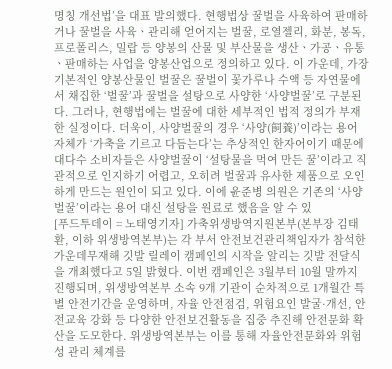명칭 개선법’을 대표 발의했다. 현행법상 꿀벌을 사육하여 판매하거나 꿀벌을 사육ㆍ관리해 얻어지는 벌꿀, 로열젤리, 화분, 봉독, 프로폴리스, 밀랍 등 양봉의 산물 및 부산물을 생산ㆍ가공ㆍ유통ㆍ판매하는 사업을 양봉산업으로 정의하고 있다. 이 가운데, 가장 기본적인 양봉산물인 벌꿀은 꿀벌이 꽃가루나 수액 등 자연물에서 채집한 ‘벌꿀’과 꿀벌을 설탕으로 사양한 ‘사양벌꿀’로 구분된다. 그러나, 현행법에는 벌꿀에 대한 세부적인 법적 정의가 부재한 실정이다. 더욱이, 사양벌꿀의 경우 ‘사양(飼養)’이라는 용어 자체가 ‘가축을 기르고 다듬는다’는 추상적인 한자어이기 때문에 대다수 소비자들은 사양벌꿀이 ‘설탕물을 먹여 만든 꿀’이라고 직관적으로 인지하기 어렵고, 오히려 벌꿀과 유사한 제품으로 오인하게 만드는 원인이 되고 있다. 이에 윤준병 의원은 기존의 ‘사양벌꿀’이라는 용어 대신 설탕을 원료로 했음을 알 수 있
[푸드투데이 = 노태영기자] 가축위생방역지원본부(본부장 김태환, 이하 위생방역본부)는 각 부서 안전보건관리책임자가 참석한 가운데무재해 깃발 릴레이 캠페인의 시작을 알리는 깃발 전달식을 개최했다고 5일 밝혔다. 이번 캠페인은 3월부터 10월 말까지 진행되며, 위생방역본부 소속 9개 기관이 순차적으로 1개월간 특별 안전기간을 운영하며, 자율 안전점검, 위험요인 발굴·개선, 안전교육 강화 등 다양한 안전보건활동을 집중 추진해 안전문화 확산을 도모한다. 위생방역본부는 이를 통해 자율안전문화와 위험성 관리 체계를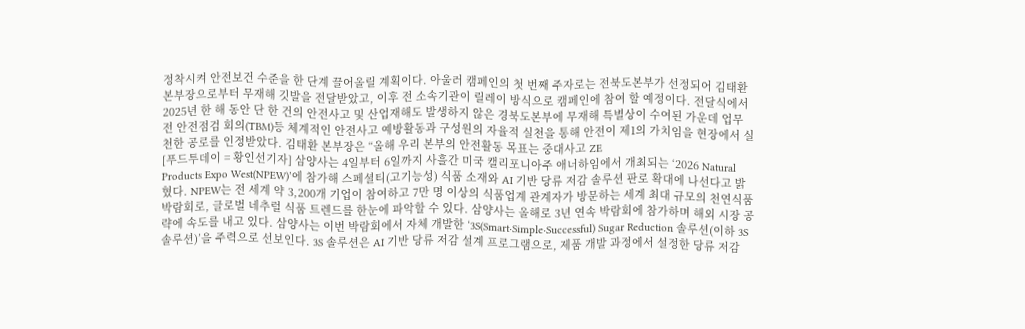정착시켜 안전보건 수준을 한 단계 끌어올릴 계획이다. 아울러 캠페인의 첫 번째 주자로는 전북도본부가 선정되어 김태환 본부장으로부터 무재해 깃발을 전달받았고, 이후 전 소속기관이 릴레이 방식으로 캠페인에 참여 할 예정이다. 전달식에서 2025년 한 해 동안 단 한 건의 안전사고 및 산업재해도 발생하지 않은 경북도본부에 무재해 특별상이 수여된 가운데 업무 전 안전점검 회의(TBM)등 체계적인 안전사고 예방활동과 구성원의 자율적 실천을 통해 안전이 제1의 가치임을 현장에서 실천한 공로를 인정받았다. 김태환 본부장은 “올해 우리 본부의 안전활동 목표는 중대사고 ZE
[푸드투데이 = 황인선기자] 삼양사는 4일부터 6일까지 사흘간 미국 캘리포니아주 애너하임에서 개최되는 ‘2026 Natural Products Expo West(NPEW)’에 참가해 스페셜티(고기능성) 식품 소재와 AI 기반 당류 저감 솔루션 판로 확대에 나선다고 밝혔다. NPEW는 전 세계 약 3,200개 기업이 참여하고 7만 명 이상의 식품업계 관계자가 방문하는 세계 최대 규모의 천연식품 박람회로, 글로벌 네추럴 식품 트렌드를 한눈에 파악할 수 있다. 삼양사는 올해로 3년 연속 박람회에 참가하며 해외 시장 공략에 속도를 내고 있다. 삼양사는 이번 박람회에서 자체 개발한 ‘3S(Smart·Simple·Successful) Sugar Reduction 솔루션(이하 3S 솔루션)’을 주력으로 선보인다. 3S 솔루션은 AI 기반 당류 저감 설계 프로그램으로, 제품 개발 과정에서 설정한 당류 저감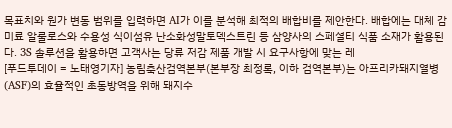목표치와 원가 변동 범위를 입력하면 AI가 이를 분석해 최적의 배합비를 제안한다. 배합에는 대체 감미료 알룰로스와 수용성 식이섬유 난소화성말토덱스트린 등 삼양사의 스페셜티 식품 소재가 활용된다. 3S 솔루션을 활용하면 고객사는 당류 저감 제품 개발 시 요구사항에 맞는 레
[푸드투데이 = 노태영기자] 농림축산검역본부(본부장 최정록, 이하 검역본부)는 아프리카돼지열병(ASF)의 효율적인 초동방역을 위해 돼지수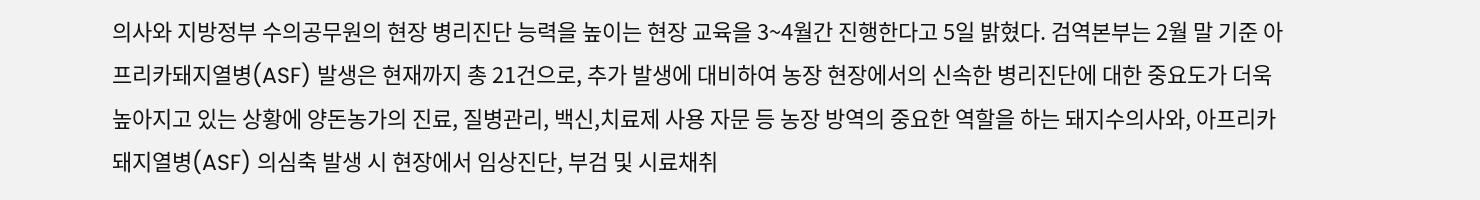의사와 지방정부 수의공무원의 현장 병리진단 능력을 높이는 현장 교육을 3~4월간 진행한다고 5일 밝혔다. 검역본부는 2월 말 기준 아프리카돼지열병(ASF) 발생은 현재까지 총 21건으로, 추가 발생에 대비하여 농장 현장에서의 신속한 병리진단에 대한 중요도가 더욱 높아지고 있는 상황에 양돈농가의 진료, 질병관리, 백신,치료제 사용 자문 등 농장 방역의 중요한 역할을 하는 돼지수의사와, 아프리카돼지열병(ASF) 의심축 발생 시 현장에서 임상진단, 부검 및 시료채취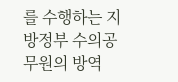를 수행하는 지방정부 수의공무원의 방역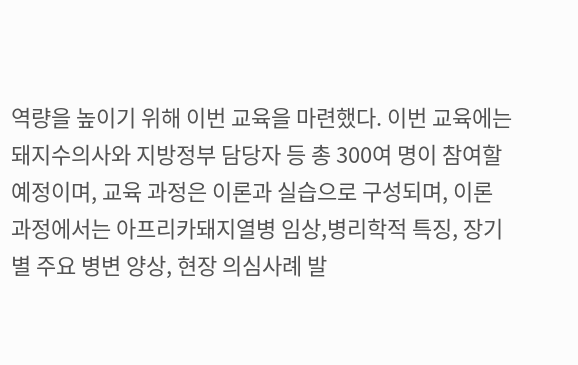역량을 높이기 위해 이번 교육을 마련했다. 이번 교육에는 돼지수의사와 지방정부 담당자 등 총 300여 명이 참여할 예정이며, 교육 과정은 이론과 실습으로 구성되며, 이론 과정에서는 아프리카돼지열병 임상,병리학적 특징, 장기별 주요 병변 양상, 현장 의심사례 발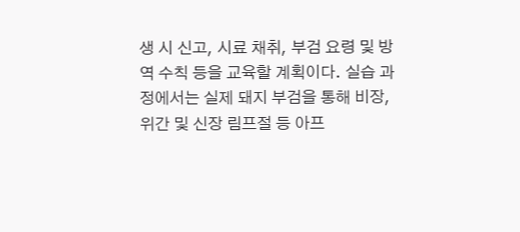생 시 신고, 시료 채취, 부검 요령 및 방역 수칙 등을 교육할 계획이다. 실습 과정에서는 실제 돼지 부검을 통해 비장, 위간 및 신장 림프절 등 아프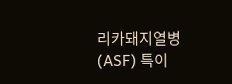리카돼지열병(ASF) 특이